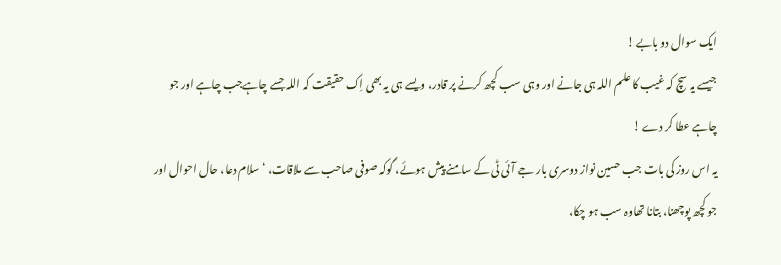ایک سوال دو بابے !
جیسے یہ سچ کہ غیب کا علم اللہ ہی جانے اور وہی سب کچھ کرنے پر قادر، ویسے ہی یہ بھی اِک حقیقت کہ اللہ جسے چاہےجب چاہے اور جو چاہے عطا کر دے !
یہ اس روز کی بات جب حسین نواز دوسری بار جے آئی ٹی کے سامنے پیش ہوئے، گوکہ صوفی صاحب سے ملاقات، ‘ سلام دعا، حال احوال اور جو کچھ پوچھنا، بتانا تھاوہ سب ہو چکا،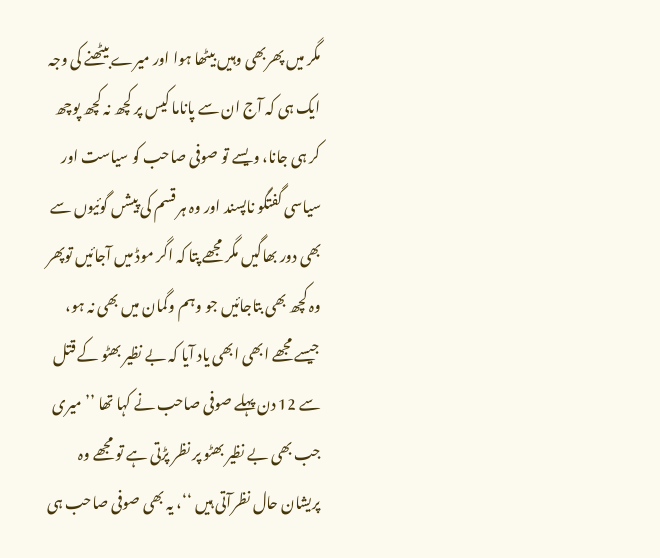مگر میں پھربھی وہیں بیٹھا ہوا اور میرے بیٹھنے کی وجہ ایک ہی کہ آج ان سے پاناما کیس پر کچھ نہ کچھ پوچھ کر ہی جانا، ویسے تو صوفی صاحب کو سیاست اور سیاسی گفتگو ناپسند اور وہ ہر قسم کی پیشں گوئیوں سے بھی دور بھاگیں مگر مجھے پتا کہ اگر موڈ میں آجائیں توپھر وہ کچھ بھی بتاجائیں جو وہم وگمان میں بھی نہ ہو، جیسے مجھے ابھی ابھی یاد آیا کہ بے نظیر بھٹو کے قتل سے 12 دن پہلے صوفی صاحب نے کہا تھا ’’ میری جب بھی بے نظیر بھٹو پر نظر پڑتی ہے تو مجھے وہ پریشان حال نظرآتی ہیں ‘‘، یہ بھی صوفی صاحب ہی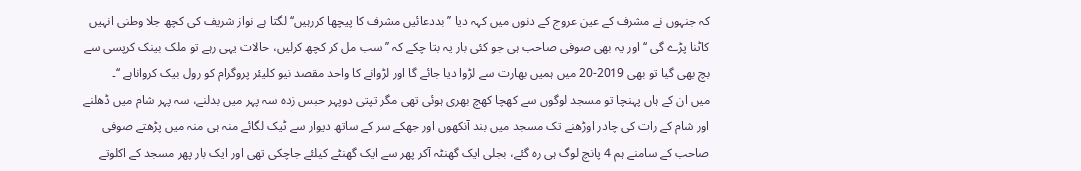کہ جنہوں نے مشرف کے عین عروج کے دنوں میں کہہ دیا ’’بددعائیں مشرف کا پیچھا کررہیں‘‘لگتا ہے نواز شریف کی کچھ جلا وطنی انہیں کاٹنا پڑے گی ‘‘ اور یہ بھی صوفی صاحب ہی جو کئی بار یہ بتا چکے کہ ’’ سب مل کر کچھ کرلیں، حالات یہی رہے تو ملک بینک کرپسی سے بچ بھی گیا تو بھی 2019-20 میں ہمیں بھارت سے لڑوا دیا جائے گا اور لڑوانے کا واحد مقصد نیو کلیئر پروگرام کو رول بیک کرواناہے ‘‘۔
میں ان کے ہاں پہنچا تو مسجد لوگوں سے کھچا کھچ بھری ہوئی تھی مگر تپتی دوپہر حبس زدہ سہ پہر میں بدلنے، سہ پہر شام میں ڈھلنے اور شام کے رات کی چادر اوڑھنے تک مسجد میں بند آنکھوں اور جھکے سر کے ساتھ دیوار سے ٹیک لگائے منہ ہی منہ میں پڑھتے صوفی صاحب کے سامنے ہم 4 پانچ لوگ ہی رہ گئے، بجلی ایک گھنٹہ آکر پھر سے ایک گھنٹے کیلئے جاچکی تھی اور ایک بار پھر مسجد کے اکلوتے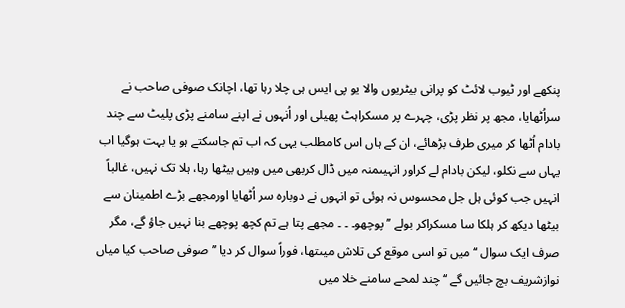پنکھے اور ٹیوب لائٹ کو پرانی بیٹریوں والا یو پی ایس ہی چلا رہا تھا، اچانک صوفی صاحب نے سراُٹھایا، مجھ پر نظر پڑی، چہرے پر مسکراہٹ پھیلی اور اُنہوں نے اپنے سامنے پڑی پلیٹ سے چند بادام اُٹھا کر میری طرف بڑھائے، ان کے ہاں اس کامطلب یہی کہ اب تم جاسکتے ہو یا بہت ہوگیا اب یہاں سے نکلو، لیکن بادام لے کراور انہیںمنہ میں ڈال کربھی میں وہیں بیٹھا رہا، ہلا تک نہیں، غالباً انہیں جب کوئی ہل جل محسوس نہ ہوئی تو انہوں نے دوبارہ سر اُٹھایا اورمجھے بڑے اطمینان سے بیٹھا دیکھ کر ہلکا سا مسکراکر بولے ’’پوچھو۔ ۔ ۔ مجھے پتا ہے تم کچھ پوچھے بنا نہیں جاؤ گے، مگر صرف ایک سوال ‘‘ میں تو اسی موقع کی تلاش میںتھا، فوراً سوال کر دیا ’’صوفی صاحب کیا میاں نوازشریف بچ جائیں گے ‘‘ چند لمحے سامنے خلا میں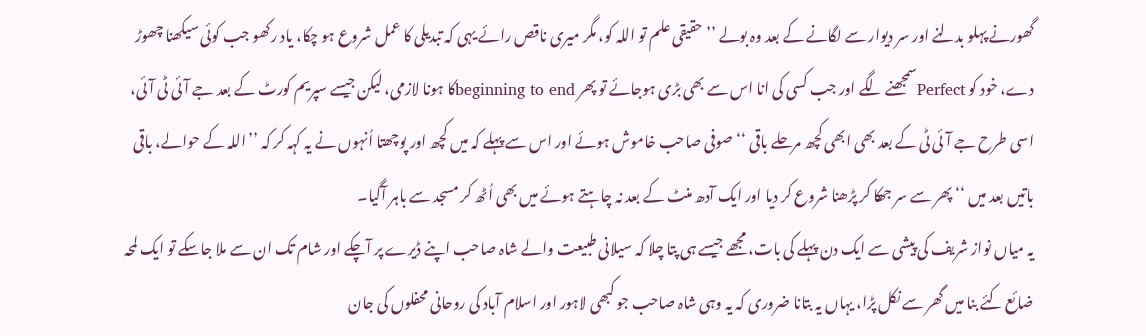گھورنے پہلو بدلنے اور سر دیوار سے لگانے کے بعد وہ بولے ’’حقیقی علم تو اللہ کو، مگر میری ناقص رائے یہی کہ تبدیلی کا عمل شروع ہو چکا، یاد رکھو جب کوئی سیکھنا چھوڑ دے، خود کو Perfectسمجھنے لگے اور جب کسی کی انا اس سے بھی بڑی ہوجائے تو پھر beginning to endکا ہونا لازمی، لیکن جیسے سپریم کورٹ کے بعد جے آئی ٹی آئی، اسی طرح جے آئی ٹی کے بعد بھی ابھی کچھ مرحلے باقی ‘‘صوفی صاحب خاموش ہوئے اور اس سے پہلے کہ میں کچھ اور پوچھتا اُنہوں نے یہ کہہ کر کہ ’’اللہ کے حوالے، باقی باتیں بعد میں ‘‘ پھر سے سر جھکا کر پڑھنا شروع کر دیا اور ایک آدھ منٹ کے بعد نہ چاہتے ہوئے میں بھی اُٹھ کر مسجد سے باہر آگیا۔
یہ میاں نواز شریف کی پیشی سے ایک دن پہلے کی بات، مجھے جیسے ہی پتا چلا کہ سیلانی طبیعت والے شاہ صاحب اپنے ڈیرے پر آچکے اور شام تک ان سے ملا جاسکے تو ایک لمحہ ضائع کئے بنا میں گھر سے نکل پڑا، یہاں یہ بتانا ضروری کہ یہ وہی شاہ صاحب جو کبھی لاہور اور اسلام آباد کی روحانی محفلوں کی جان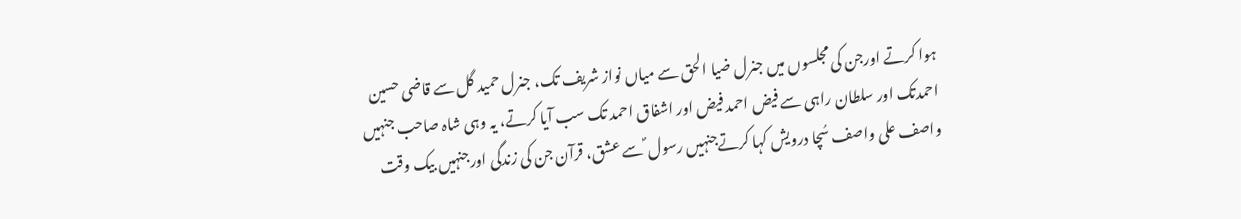ہوا کرتے اورجن کی مجلسوں میں جنرل ضیا الحق سے میاں نواز شریف تک، جنرل حمید گل سے قاضی حسین احمدتک اور سلطان راہی سے فیض احمد فیض اور اشفاق احمد تک سب آیا کرتے، یہ وہی شاہ صاحب جنہیں واصف علی واصف سُچا درویش کہا کرتےجنہیں رسول ؐ سے عشق، قرآن جن کی زندگی اورجنہیں بیک وقت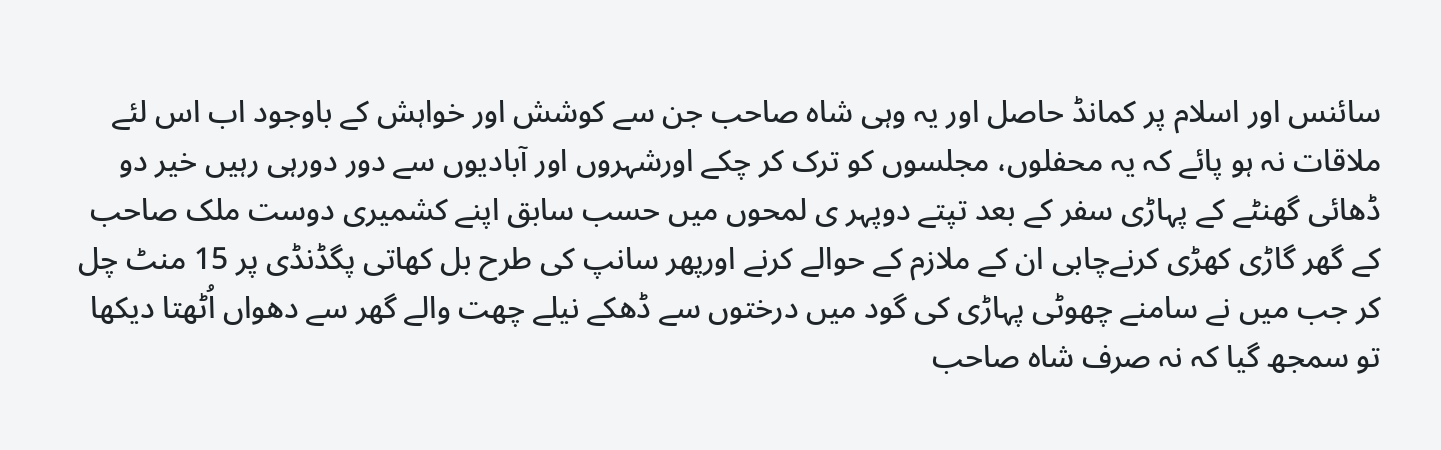سائنس اور اسلام پر کمانڈ حاصل اور یہ وہی شاہ صاحب جن سے کوشش اور خواہش کے باوجود اب اس لئے ملاقات نہ ہو پائے کہ یہ محفلوں، مجلسوں کو ترک کر چکے اورشہروں اور آبادیوں سے دور دورہی رہیں خیر دو ڈھائی گھنٹے کے پہاڑی سفر کے بعد تپتے دوپہر ی لمحوں میں حسب سابق اپنے کشمیری دوست ملک صاحب کے گھر گاڑی کھڑی کرنےچابی ان کے ملازم کے حوالے کرنے اورپھر سانپ کی طرح بل کھاتی پگڈنڈی پر 15 منٹ چل کر جب میں نے سامنے چھوٹی پہاڑی کی گود میں درختوں سے ڈھکے نیلے چھت والے گھر سے دھواں اُٹھتا دیکھا تو سمجھ گیا کہ نہ صرف شاہ صاحب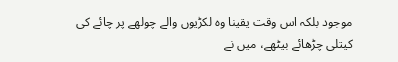موجود بلکہ اس وقت یقینا وہ لکڑیوں والے چولھے پر چائے کی کیتلی چڑھائے بیٹھے، میں نے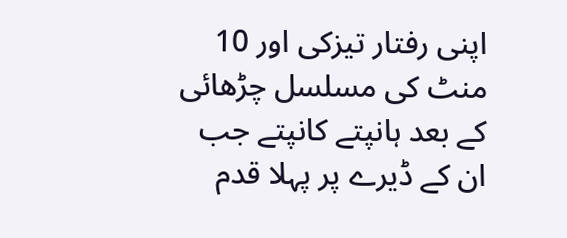اپنی رفتار تیزکی اور 10 منٹ کی مسلسل چڑھائی کے بعد ہانپتے کانپتے جب ان کے ڈیرے پر پہلا قدم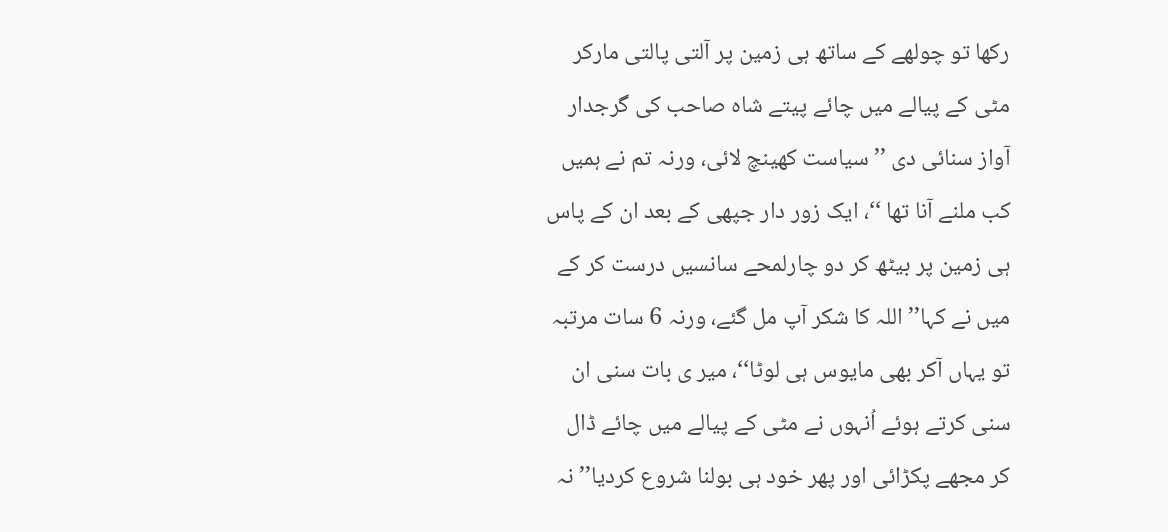رکھا تو چولھے کے ساتھ ہی زمین پر آلتی پالتی مارکر مٹی کے پیالے میں چائے پیتے شاہ صاحب کی گرجدار آواز سنائی دی ’’ سیاست کھینچ لائی، ورنہ تم نے ہمیں کب ملنے آنا تھا ‘‘، ایک زور دار جپھی کے بعد ان کے پاس ہی زمین پر بیٹھ کر دو چارلمحے سانسیں درست کر کے میں نے کہا’’ اللہ کا شکر آپ مل گئے، ورنہ 6 سات مرتبہ تو یہاں آکر بھی مایوس ہی لوٹا‘‘، میر ی بات سنی ان سنی کرتے ہوئے اُنہوں نے مٹی کے پیالے میں چائے ڈال کر مجھے پکڑائی اور پھر خود ہی بولنا شروع کردیا’’ نہ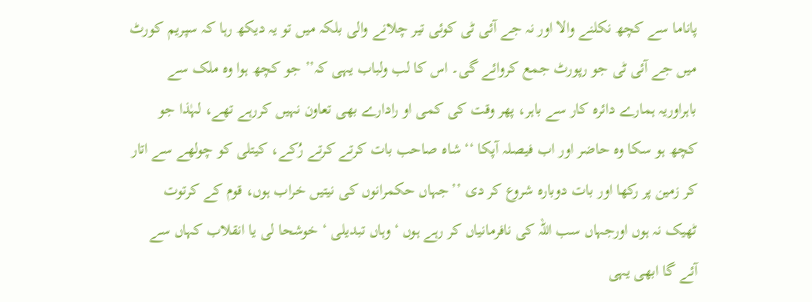پاناما سے کچھ نکلنے والا اور نہ جے آئی ٹی کوئی تیر چلانے والی بلکہ میں تو یہ دیکھ رہا کہ سپریم کورٹ میں جے آئی ٹی جو رپورٹ جمع کروائے گی۔ اس کا لب ولباب یہی کہ’’ جو کچھ ہوا وہ ملک سے باہراوریہ ہمارے دائرہ کار سے باہر، پھر وقت کی کمی او رادارے بھی تعاون نہیں کررہے تھے، لہٰذا جو کچھ ہو سکا وہ حاضر اور اب فیصلہ آپکا ‘‘ شاہ صاحب بات کرتے کرتے رُکے، کیتلی کو چولھے سے اتار کر زمین پر رکھا اور بات دوبارہ شروع کر دی ’’جہاں حکمرانوں کی نیتیں خراب ہوں، قوم کے کرتوت ٹھیک نہ ہوں اورجہاں سب اللہ کی نافرمانیاں کر رہے ہوں ‘وہاں تبدیلی ‘ خوشحا لی یا انقلاب کہاں سے آئے گا ابھی یہی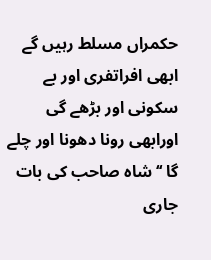حکمراں مسلط رہیں گے ابھی افراتفری اور بے سکونی اور بڑھے گی اورابھی رونا دھونا اور چلے گا ‘‘ شاہ صاحب کی بات جاری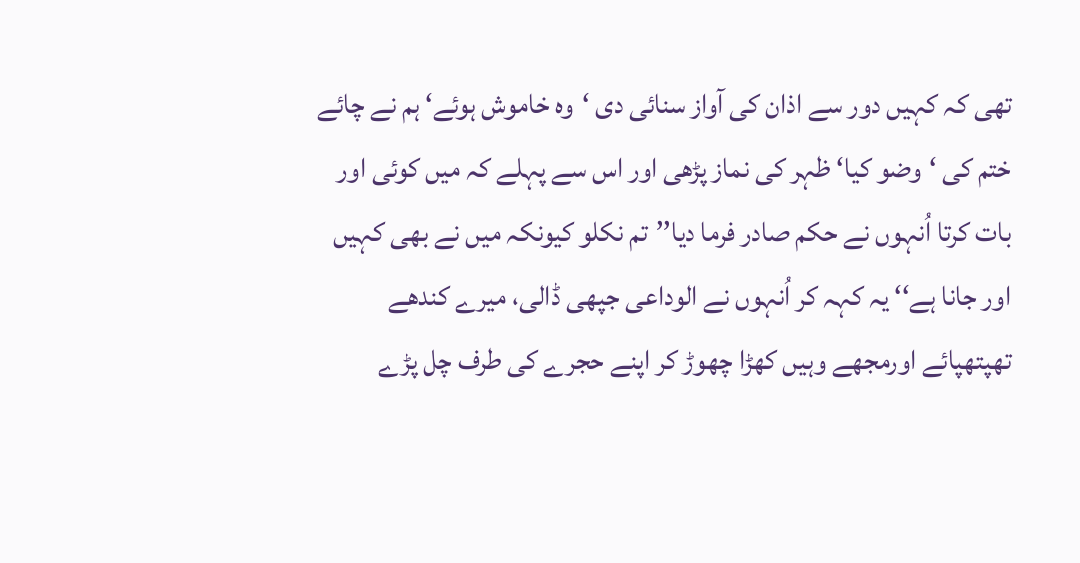تھی کہ کہیں دور سے اذان کی آواز سنائی دی ‘وہ خاموش ہوئے‘ ہم نے چائے ختم کی ‘وضو کیا‘ ظہر کی نماز پڑھی اور اس سے پہلے کہ میں کوئی اور بات کرتا اُنہوں نے حکم صادر فرما دیا’’تم نکلو کیونکہ میں نے بھی کہیں اور جانا ہے‘‘ یہ کہہ کر اُنہوں نے الوداعی جپھی ڈالی، میرے کندھے تھپتھپائے اورمجھے وہیں کھڑا چھوڑ کر اپنے حجرے کی طرف چل پڑے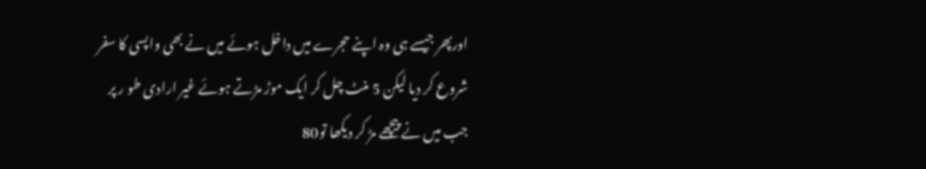اورپھر جیسے ہی وہ اپنے حجرے میں داخل ہوئے میں نے بھی واپسی کا سفر شروع کر دیا لیکن 5 منٹ چل کر ایک موڑ مڑتے ہوئے غیر ارادی طو ر پر جب میں نے پیچھے مڑ کر دیکھا تو80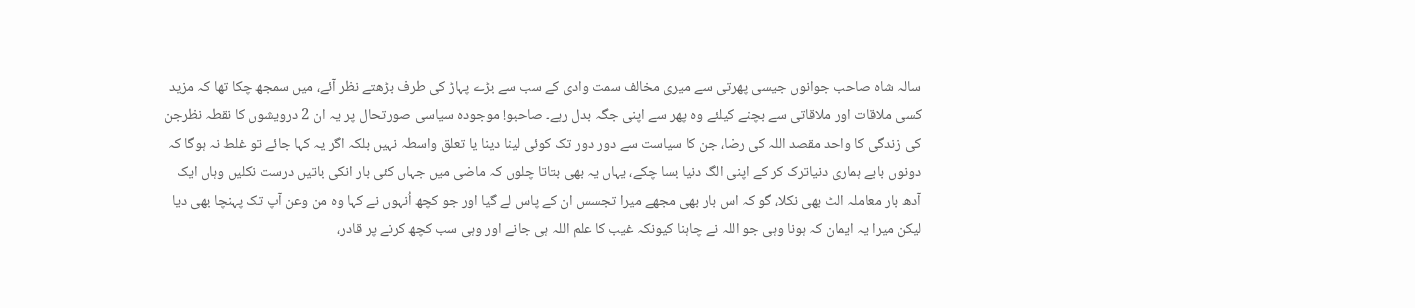سالہ شاہ صاحب جوانوں جیسی پھرتی سے میری مخالف سمت وادی کے سب سے بڑے پہاڑ کی طرف بڑھتے نظر آئے، میں سمجھ چکا تھا کہ مزید کسی ملاقات اور ملاقاتی سے بچنے کیلئے وہ پھر سے اپنی جگہ بدل رہے۔ صاحبو! موجودہ سیاسی صورتحال پر یہ ان 2 درویشوں کا نقطہ نظرجن کی زندگی کا واحد مقصد اللہ کی رضا، جن کا سیاست سے دور دور تک کوئی لینا دینا یا تعلق واسطہ نہیں بلکہ اگر یہ کہا جائے تو غلط نہ ہوگا کہ دونوں بابے ہماری دنیاترک کر کے اپنی الگ دنیا بسا چکے، یہاں یہ بھی بتاتا چلوں کہ ماضی میں جہاں کئی بار انکی باتیں درست نکلیں وہاں ایک آدھ بار معاملہ الٹ بھی نکلا، گو کہ اس بار بھی مجھے میرا تجسس ان کے پاس لے گیا اور جو کچھ اُنہوں نے کہا وہ من وعن آپ تک پہنچا بھی دیا لیکن میرا یہ ایمان کہ ہونا وہی جو اللہ نے چاہنا کیونکہ غیب کا علم اللہ ہی جانے اور وہی سب کچھ کرنے پر قادر،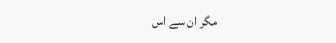مگر ان سے اس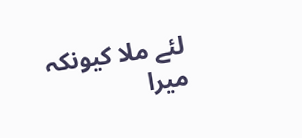لئے ملا کیونکہ میرا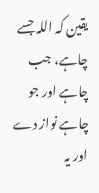یقین کہ اللہ جسے چاہے، جب چاہے اور جو چاہے نواز دے اور یہ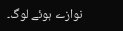نوازے ہوئے لوگ۔